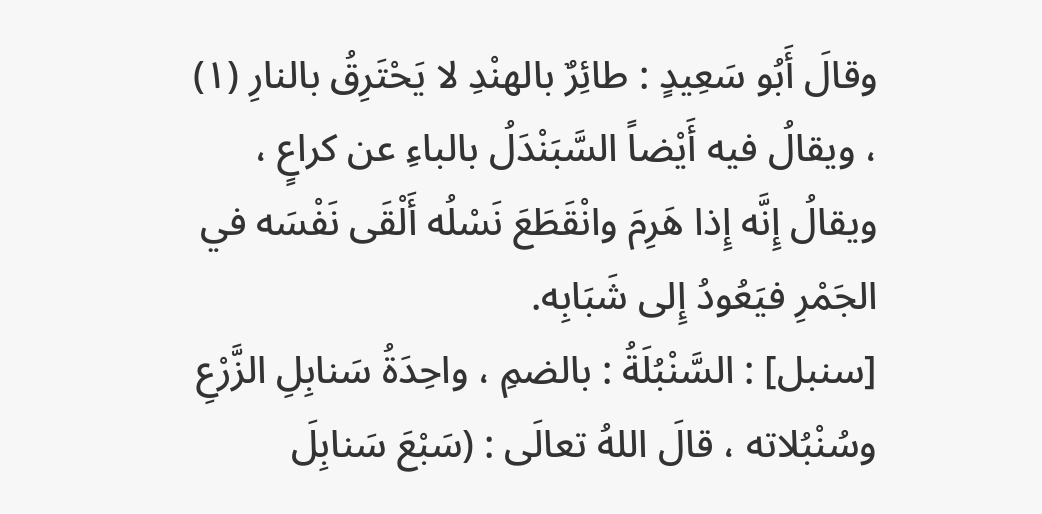وقالَ أَبُو سَعِيدٍ : طائِرٌ بالهنْدِ لا يَحْتَرِقُ بالنارِ (١) ، ويقالُ فيه أَيْضاً السَّبَنْدَلُ بالباءِ عن كراعٍ ، ويقالُ إِنَّه إِذا هَرِمَ وانْقَطَعَ نَسْلُه أَلْقَى نَفْسَه في الجَمْرِ فيَعُودُ إِلى شَبَابِه.
[سنبل] : السَّنْبُلَةُ : بالضمِ ، واحِدَةُ سَنابِلِ الزَّرْعِ وسُنْبُلاته ، قالَ اللهُ تعالَى : (سَبْعَ سَنابِلَ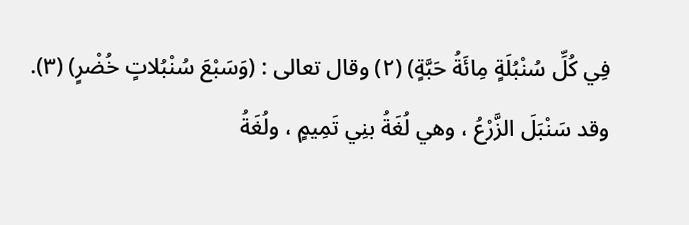فِي كُلِّ سُنْبُلَةٍ مِائَةُ حَبَّةٍ) (٢) وقال تعالى : (وَسَبْعَ سُنْبُلاتٍ خُضْرٍ) (٣).
وقد سَنْبَلَ الزَّرْعُ ، وهي لُغَةُ بنِي تَمِيمٍ ، ولُغَةُ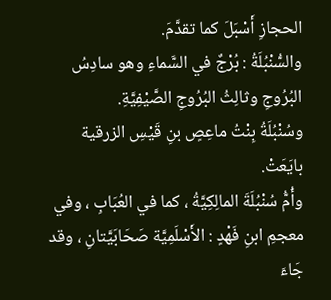الحجازِ أَسْبَلَ كما تقدَّمَ.
والسُّنْبُلَةُ : بُرْجٌ في السَّماءِ وهو سادِسُ البُرُوجِ وثالِثُ البُرُوجِ الصَّيْفِيَّةِ.
وسُنْبُلَةُ بِنْتُ ماعِصٍ بنِ قَيْسِ الزرقية بايَعَتْ.
وأُمُّ سُنْبُلَةَ المالِكِيَّةُ ، كما في العُبَابِ ، وفي معجمِ ابنِ فَهْدٍ : الأَسْلَمِيَّة صَحَابَيَّتانِ ، وقد جَاءَ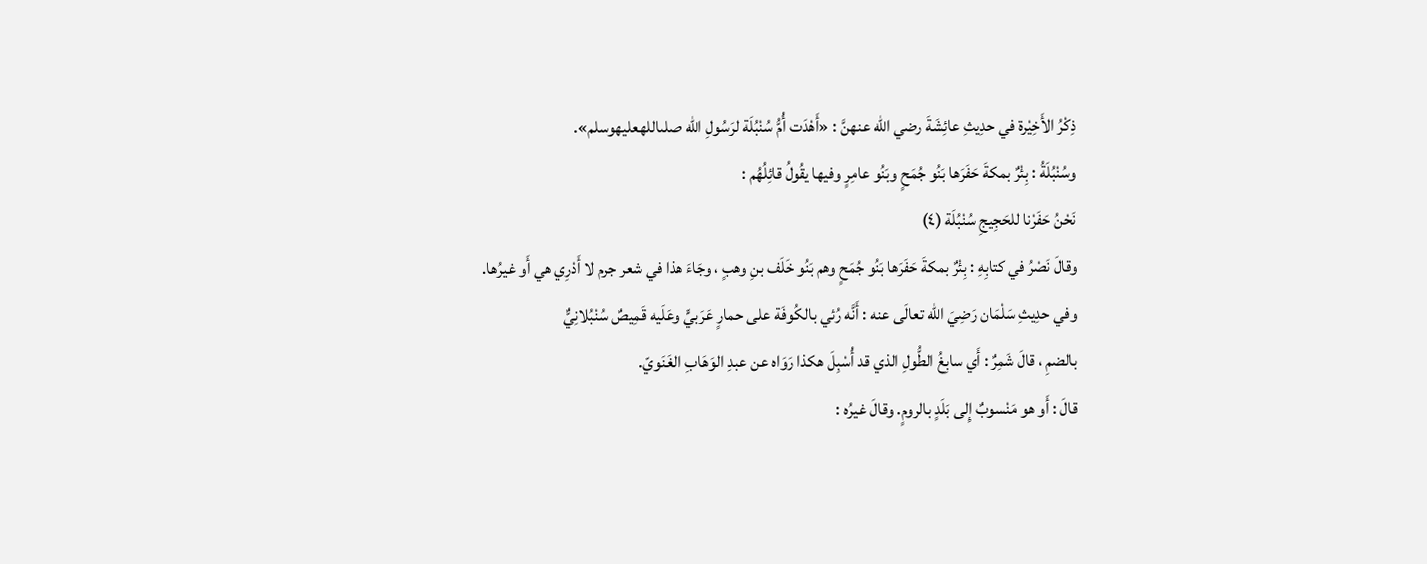ذِكْرُ الأَخِيْرة في حدِيثِ عائِشَةَ رضي الله عنهنَّ : «أَهْدَت أُمُّ سُنْبُلَة لرَسُولِ الله صلىاللهعليهوسلم».
وسُنْبُلَةُ : بِئْرٌ بمكةَ حَفَرَها بَنُو جُمَحٍ وبَنُو عامِرٍ وفيها يقُولُ قائِلُهُم :
نَحْنُ حَفَرْنا للحَجِيجِ سُنْبُلَة (٤)
وقالَ نَصْرُ في كتابِهِ : بِئْرٌ بمكةَ حَفَرَها بَنُو جُمَحٍ وهم بَنُو خَلَف بنِ وهبٍ ، وجَاءَ هذا في شعر جرم لا أَدْرِي هي أَو غيرُها.
وفي حدِيثِ سَلْمَان رَضِيَ الله تعالَى عنه : أَنَّه رُئي بالكُوفَة على حمارٍ عَرَبيٍّ وعَلَيه قَمِيصٌ سُنْبُلانِيٌّ
بالضمِ ، قالَ شَمِرٌ : أَي سابِغُ الطُّولِ الذي قد أُسْبِلَ هكذا رَوَاه عن عبدِ الوَهَابِ الغَنَويّ.
قالَ : أَو هو مَنْسوبٌ إِلى بَلَدٍ بالرومٍ. وقالَ غيرُه :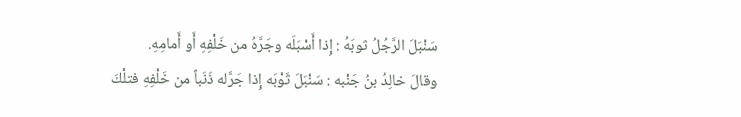سَنْبَلَ الرَّجُلُ ثوبَهُ : إِذا أَسْبَلَه وجَرَّهُ من خَلْفِهِ أَو أَمامِهِ.
وقالَ خالِدُ بنُ جَنْبه : سَنْبَلَ ثَوْبَه إِذا جَرَّله ذَنَباً من خَلْفِهِ فتلْكَ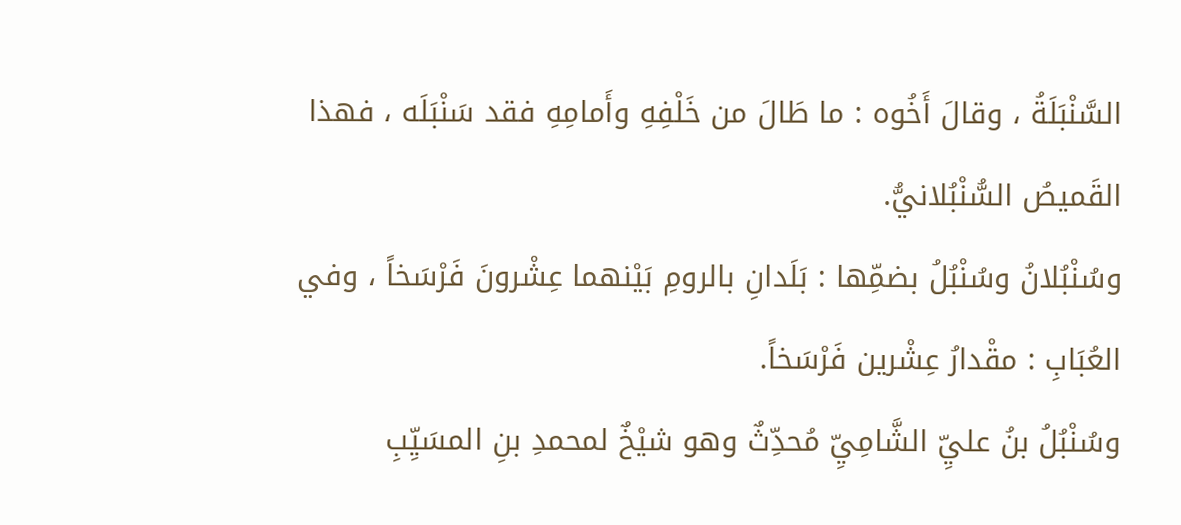السَّنْبَلَةُ ، وقالَ أَخُوه : ما طَالَ من خَلْفِهِ وأَمامِهِ فقد سَنْبَلَه ، فهذا القَميصُ السُّنْبُلانيُّ.
وسُنْبُلانُ وسُنْبُلُ بضمِّها : بَلَدانِ بالرومِ بَيْنهما عِشْرونَ فَرْسَخاً ، وفي العُبَابِ : مقْدارُ عِشْرين فَرْسَخاً.
وسُنْبُلُ بنُ عليِّ الشَّامِيِّ مُحدِّثٌ وهو شيْخٌ لمحمدِ بنِ المسَيِّبِ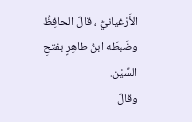الأَرْغيانيُّ ، قالَ الحافِظُ وضَبطَه ابنُ طاهِرٍ بفتحِ السِّيْن.
وقالَ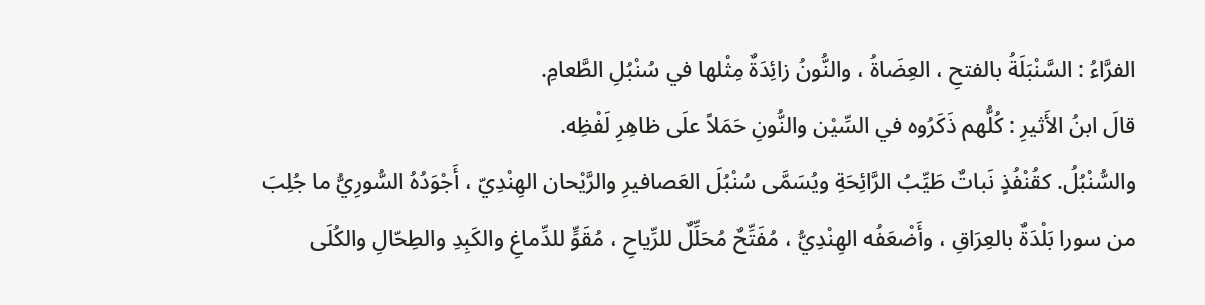الفرَّاءُ : السَّنْبَلَةُ بالفتحِ ، العِضَاةُ ، والنُّونُ زائِدَةٌ مِثْلها في سُنْبُلِ الطَّعامِ.
قالَ ابنُ الأَثيرِ : كُلُّهم ذَكَرُوه في السِّيْن والنُّونِ حَمَلاً علَى ظاهِرِ لَفْظِه.
والسُّنْبُلُ. كقُنْفُذٍ نَباتٌ طَيِّبُ الرَّائِحَةِ ويُسَمَّى سُنْبُلَ العَصافيرِ والرَّيْحان الهِنْدِيّ ، أَجْوَدُهُ السُّورِيُّ ما جُلِبَ من سورا بَلْدَةٌ بالعِرَاقِ ، وأَضْعَفُه الهِنْدِيُّ ، مُفَتِّحٌ مُحَلِّلٌ للرِّياحِ ، مُقَوٍّ للدِّماغِ والكَبِدِ والطِحّالِ والكُلَى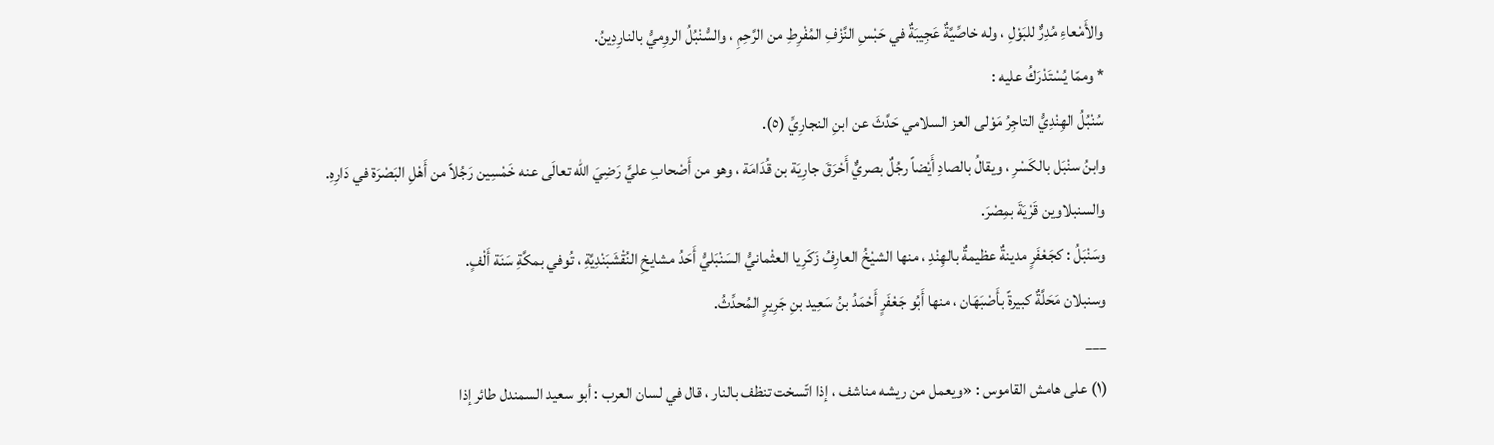والأَمْعاءِ مُدِرٌّ للبَوْلِ ، وله خاصِّيَّةٌ عَجِيبَةٌ في حَبْسِ النَّزْفِ المُفْرِطِ من الرَّحِمِ ، والسُّنْبُلُ الروِميُّ بالنارِدِينُ.
* وممّا يُسْتَدْرَكُ عليه :
سُنْبُلُ الهِنْدِيُّ التاجِرُ مَوْلى العز السلامي حَدَّثَ عن ابنِ النجارِيِّ (٥).
وابنُ سنْبَل بالكَسْرِ ، ويقالُ بالصادِ أَيْضاً رجُلٌ بصريٌّ أَحْرَقَ جارِيَة بن قُدَامَة ، وهو من أَصْحابِ عليٍّ رَضِيَ الله تعالَى عنه خَمْسِين رَجُلاً من أَهْلِ البَصْرَة في دَارِهِ.
والسنبلاوين قَرْيَةَ بمِصْرَ.
وسَنْبَلُ : كجَعْفَرٍ مدينةٌ عظيمةٌ بالهِنْدِ ، منها الشيْخُ العارِفُ زَكَرِيا العثْمانيُّ السَنْبَليُّ أَحَدُ مشايخِ النُقْشَبَنْدِيَّةِ ، تُوفي بمكَّةِ سَنَة أَلْفٍ.
وسنبلان مَحَلَّةٌ كبيرةً بأَصْبَهَان ، منها أَبُو جَعْفَرٍ أَحْمَدُ بنُ سَعِيد بنِ جَرِيرٍ المُحدِّثُ.
___
(١) على هامش القاموس : «ويعمل من ريشه مناشف ، إذا اتّسخت تنظف بالنار ، قال في لسان العرب : أبو سعيد السمندل طائر إذا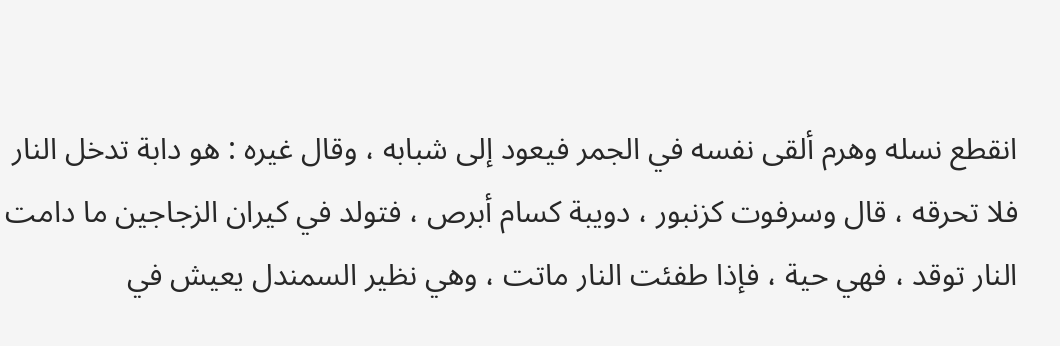انقطع نسله وهرم ألقى نفسه في الجمر فيعود إلى شبابه ، وقال غيره : هو دابة تدخل النار فلا تحرقه ، قال وسرفوت كزنبور ، دويبة كسام أبرص ، فتولد في كيران الزجاجين ما دامت النار توقد ، فهي حية ، فإذا طفئت النار ماتت ، وهي نظير السمندل يعيش في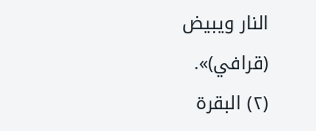النار ويبيض (قرافي)».
(٢) البقرة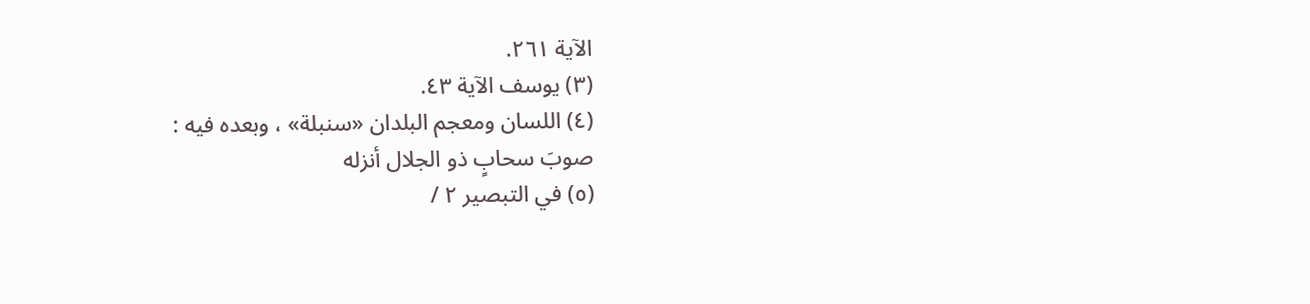الآية ٢٦١.
(٣) يوسف الآية ٤٣.
(٤) اللسان ومعجم البلدان «سنبلة» ، وبعده فيه :
صوبَ سحابٍ ذو الجلال أنزله
(٥) في التبصير ٢ /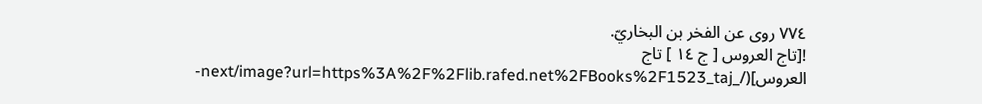٧٧٤ روى عن الفخر بن البخاريّ.
![تاج العروس [ ج ١٤ ] تاج العروس](/_next/image?url=https%3A%2F%2Flib.rafed.net%2FBooks%2F1523_taj-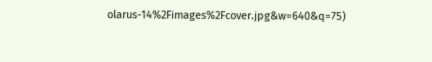olarus-14%2Fimages%2Fcover.jpg&w=640&q=75)